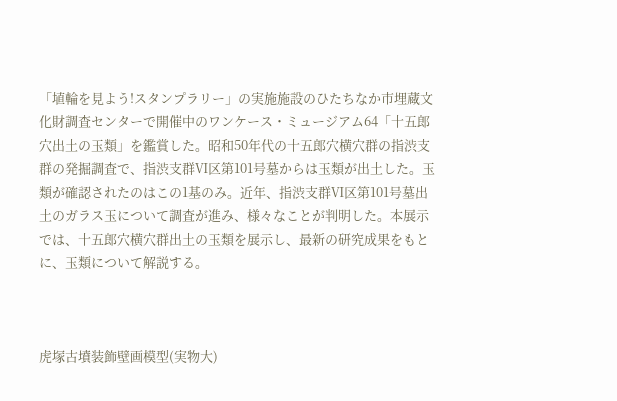「埴輪を見よう!スタンプラリー」の実施施設のひたちなか市埋蔵文化財調査センターで開催中のワンケース・ミュージアム64「十五郎穴出土の玉類」を鑑賞した。昭和50年代の十五郎穴横穴群の指渋支群の発掘調査で、指渋支群Ⅵ区第101号墓からは玉類が出土した。玉類が確認されたのはこの1基のみ。近年、指渋支群Ⅵ区第101号墓出土のガラス玉について調査が進み、様々なことが判明した。本展示では、十五郎穴横穴群出土の玉類を展示し、最新の研究成果をもとに、玉類について解説する。



虎塚古墳装飾壁画模型(実物大)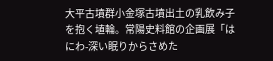大平古墳群小金塚古墳出土の乳飲み子を抱く埴輪。常陽史料館の企画展「はにわ-深い眠りからさめた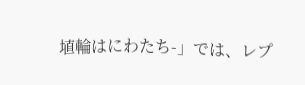埴輪はにわたち-」では、レプ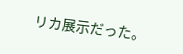リカ展示だった。